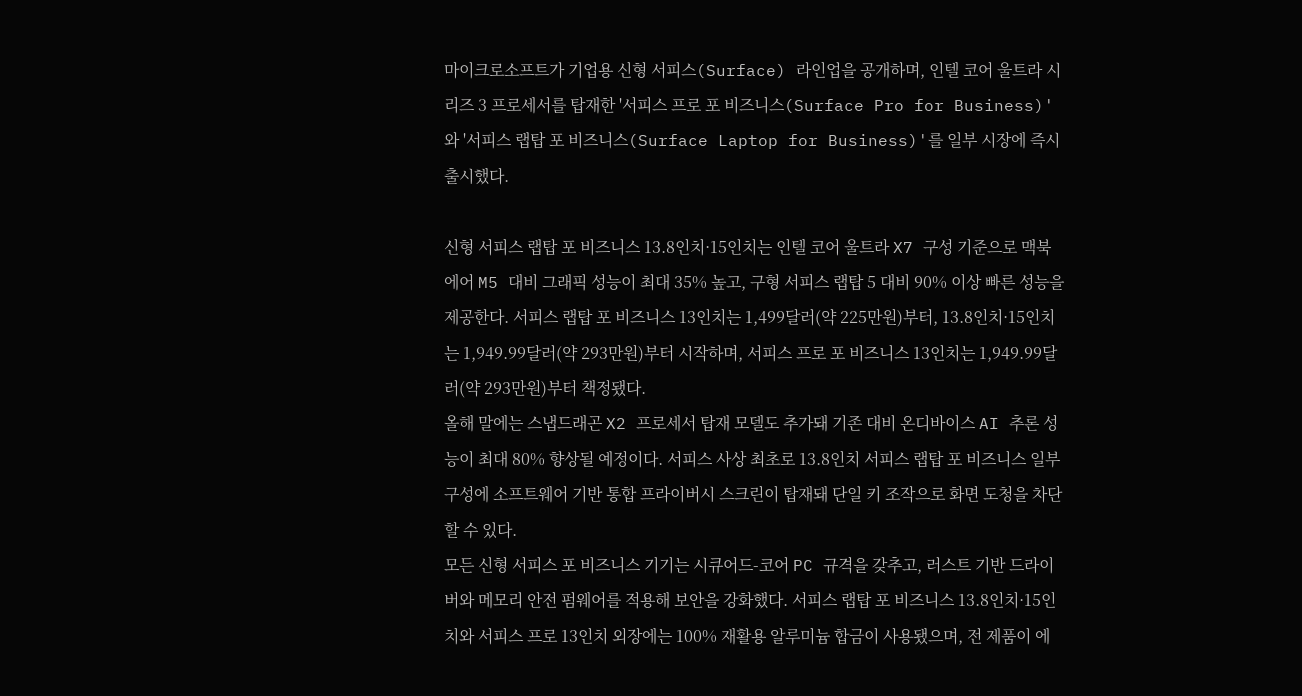마이크로소프트가 기업용 신형 서피스(Surface) 라인업을 공개하며, 인텔 코어 울트라 시리즈 3 프로세서를 탑재한 '서피스 프로 포 비즈니스(Surface Pro for Business)'와 '서피스 랩탑 포 비즈니스(Surface Laptop for Business)'를 일부 시장에 즉시 출시했다.

신형 서피스 랩탑 포 비즈니스 13.8인치·15인치는 인텔 코어 울트라 X7 구성 기준으로 맥북 에어 M5 대비 그래픽 성능이 최대 35% 높고, 구형 서피스 랩탑 5 대비 90% 이상 빠른 성능을 제공한다. 서피스 랩탑 포 비즈니스 13인치는 1,499달러(약 225만원)부터, 13.8인치·15인치는 1,949.99달러(약 293만원)부터 시작하며, 서피스 프로 포 비즈니스 13인치는 1,949.99달러(약 293만원)부터 책정됐다.
올해 말에는 스냅드래곤 X2 프로세서 탑재 모델도 추가돼 기존 대비 온디바이스 AI 추론 성능이 최대 80% 향상될 예정이다. 서피스 사상 최초로 13.8인치 서피스 랩탑 포 비즈니스 일부 구성에 소프트웨어 기반 통합 프라이버시 스크린이 탑재돼 단일 키 조작으로 화면 도청을 차단할 수 있다.
모든 신형 서피스 포 비즈니스 기기는 시큐어드-코어 PC 규격을 갖추고, 러스트 기반 드라이버와 메모리 안전 펌웨어를 적용해 보안을 강화했다. 서피스 랩탑 포 비즈니스 13.8인치·15인치와 서피스 프로 13인치 외장에는 100% 재활용 알루미늄 합금이 사용됐으며, 전 제품이 에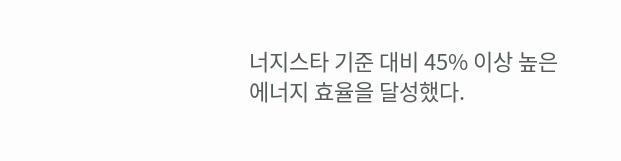너지스타 기준 대비 45% 이상 높은 에너지 효율을 달성했다.